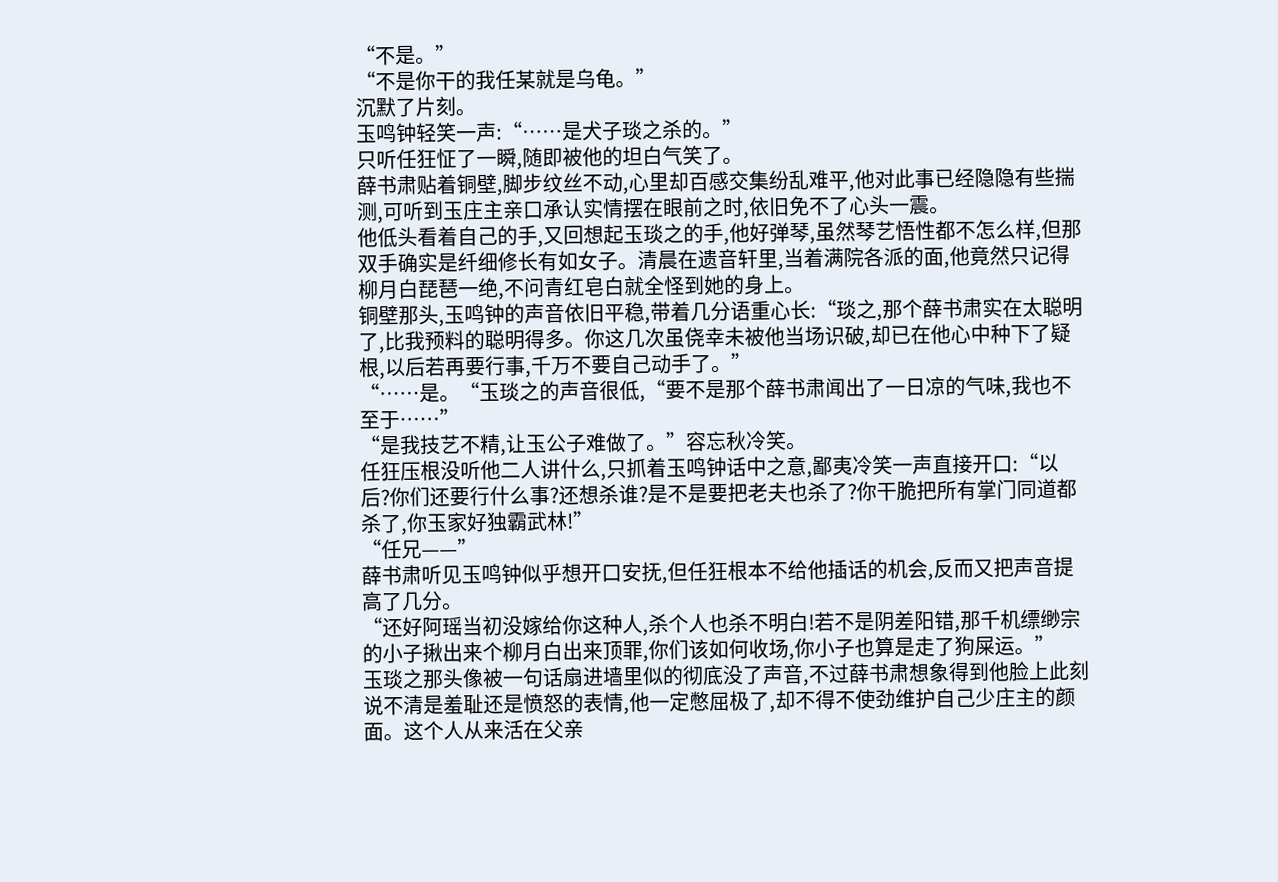“不是。”
“不是你干的我任某就是乌龟。”
沉默了片刻。
玉鸣钟轻笑一声:“……是犬子琰之杀的。”
只听任狂怔了一瞬,随即被他的坦白气笑了。
薛书肃贴着铜壁,脚步纹丝不动,心里却百感交集纷乱难平,他对此事已经隐隐有些揣测,可听到玉庄主亲口承认实情摆在眼前之时,依旧免不了心头一震。
他低头看着自己的手,又回想起玉琰之的手,他好弹琴,虽然琴艺悟性都不怎么样,但那双手确实是纤细修长有如女子。清晨在遗音轩里,当着满院各派的面,他竟然只记得柳月白琵琶一绝,不问青红皂白就全怪到她的身上。
铜壁那头,玉鸣钟的声音依旧平稳,带着几分语重心长:“琰之,那个薛书肃实在太聪明了,比我预料的聪明得多。你这几次虽侥幸未被他当场识破,却已在他心中种下了疑根,以后若再要行事,千万不要自己动手了。”
“……是。“玉琰之的声音很低,“要不是那个薛书肃闻出了一日凉的气味,我也不至于……”
“是我技艺不精,让玉公子难做了。”容忘秋冷笑。
任狂压根没听他二人讲什么,只抓着玉鸣钟话中之意,鄙夷冷笑一声直接开口:“以后?你们还要行什么事?还想杀谁?是不是要把老夫也杀了?你干脆把所有掌门同道都杀了,你玉家好独霸武林!”
“任兄——”
薛书肃听见玉鸣钟似乎想开口安抚,但任狂根本不给他插话的机会,反而又把声音提高了几分。
“还好阿瑶当初没嫁给你这种人,杀个人也杀不明白!若不是阴差阳错,那千机缥缈宗的小子揪出来个柳月白出来顶罪,你们该如何收场,你小子也算是走了狗屎运。”
玉琰之那头像被一句话扇进墙里似的彻底没了声音,不过薛书肃想象得到他脸上此刻说不清是羞耻还是愤怒的表情,他一定憋屈极了,却不得不使劲维护自己少庄主的颜面。这个人从来活在父亲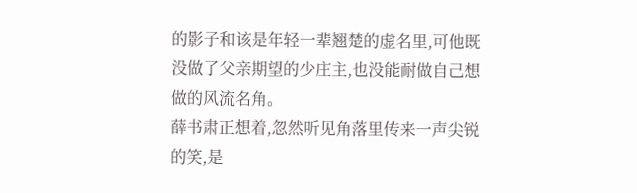的影子和该是年轻一辈翘楚的虚名里,可他既没做了父亲期望的少庄主,也没能耐做自己想做的风流名角。
薛书肃正想着,忽然听见角落里传来一声尖锐的笑,是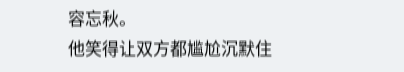容忘秋。
他笑得让双方都尴尬沉默住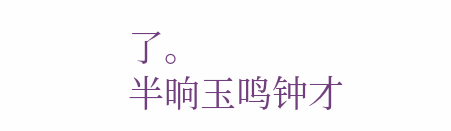了。
半晌玉鸣钟才